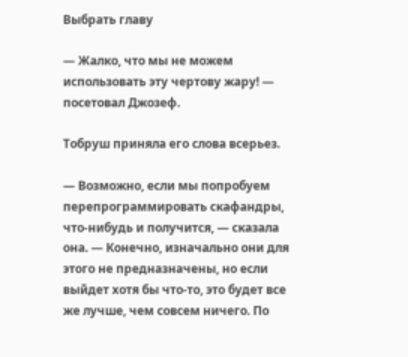Выбрать главу

— Жалко, что мы не можем использовать эту чертову жару! — посетовал Джозеф.

Тобруш приняла его слова всерьез.

— Возможно, если мы попробуем перепрограммировать скафандры, что-нибудь и получится, — сказала она. — Конечно, изначально они для этого не предназначены, но если выйдет хотя бы что-то, это будет все же лучше, чем совсем ничего. По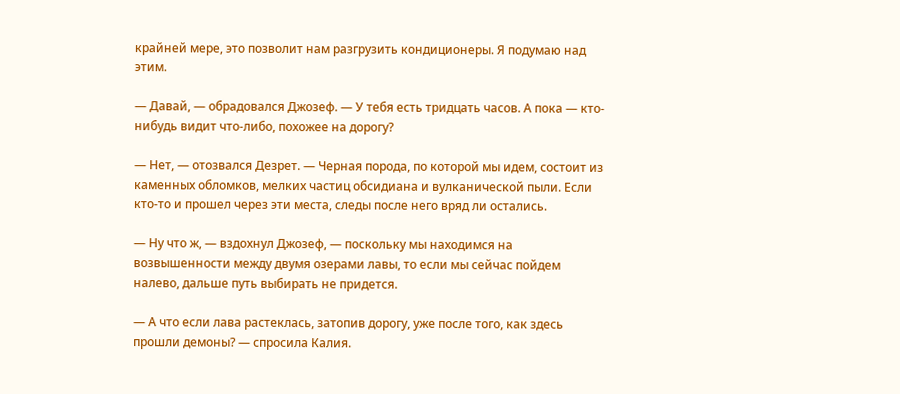крайней мере, это позволит нам разгрузить кондиционеры. Я подумаю над этим.

— Давай, — обрадовался Джозеф. — У тебя есть тридцать часов. А пока — кто-нибудь видит что-либо, похожее на дорогу?

— Нет, — отозвался Дезрет. — Черная порода, по которой мы идем, состоит из каменных обломков, мелких частиц обсидиана и вулканической пыли. Если кто-то и прошел через эти места, следы после него вряд ли остались.

— Ну что ж, — вздохнул Джозеф, — поскольку мы находимся на возвышенности между двумя озерами лавы, то если мы сейчас пойдем налево, дальше путь выбирать не придется.

— А что если лава растеклась, затопив дорогу, уже после того, как здесь прошли демоны? — спросила Калия.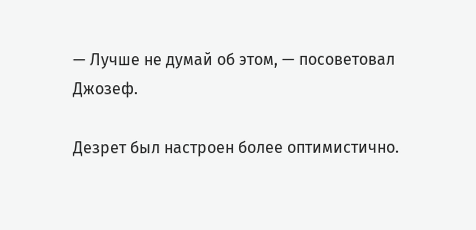— Лучше не думай об этом, — посоветовал Джозеф.

Дезрет был настроен более оптимистично.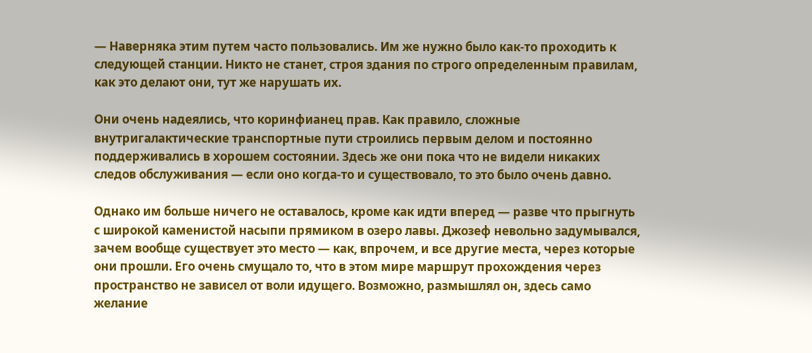— Наверняка этим путем часто пользовались. Им же нужно было как-то проходить к следующей станции. Никто не станет, строя здания по строго определенным правилам, как это делают они, тут же нарушать их.

Они очень надеялись, что коринфианец прав. Как правило, сложные внутригалактические транспортные пути строились первым делом и постоянно поддерживались в хорошем состоянии. Здесь же они пока что не видели никаких следов обслуживания — если оно когда-то и существовало, то это было очень давно.

Однако им больше ничего не оставалось, кроме как идти вперед — разве что прыгнуть с широкой каменистой насыпи прямиком в озеро лавы. Джозеф невольно задумывался, зачем вообще существует это место — как, впрочем, и все другие места, через которые они прошли. Его очень смущало то, что в этом мире маршрут прохождения через пространство не зависел от воли идущего. Возможно, размышлял он, здесь само желание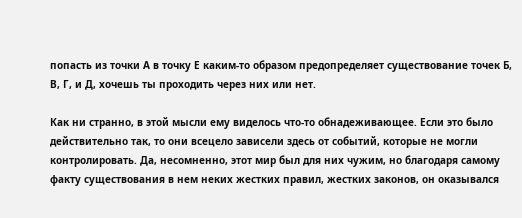попасть из точки А в точку Е каким-то образом предопределяет существование точек Б, В, Г, и Д, хочешь ты проходить через них или нет.

Как ни странно, в этой мысли ему виделось что-то обнадеживающее. Если это было действительно так, то они всецело зависели здесь от событий, которые не могли контролировать. Да, несомненно, этот мир был для них чужим, но благодаря самому факту существования в нем неких жестких правил, жестких законов, он оказывался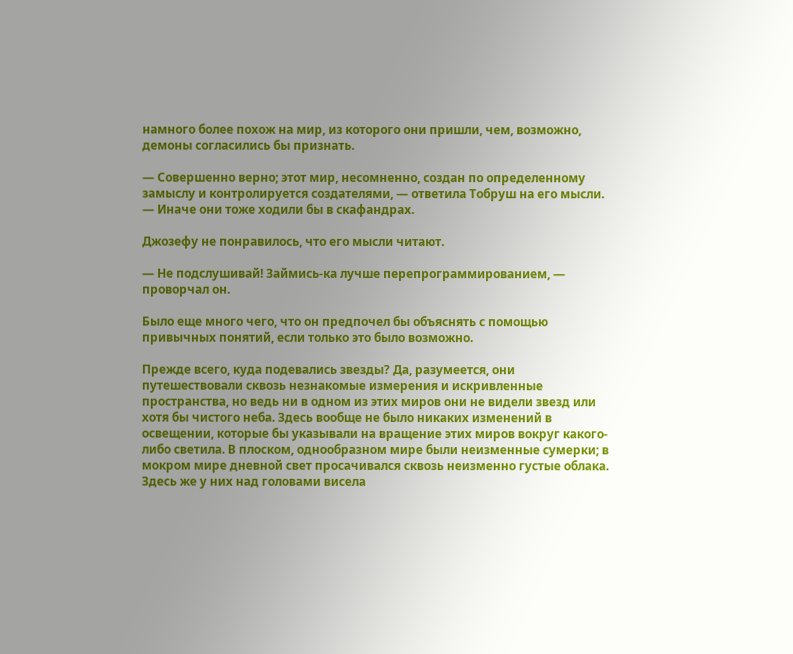намного более похож на мир, из которого они пришли, чем, возможно, демоны согласились бы признать.

— Совершенно верно; этот мир, несомненно, создан по определенному замыслу и контролируется создателями, — ответила Тобруш на его мысли. — Иначе они тоже ходили бы в скафандрах.

Джозефу не понравилось, что его мысли читают.

— Не подслушивай! Займись-ка лучше перепрограммированием, — проворчал он.

Было еще много чего, что он предпочел бы объяснять с помощью привычных понятий, если только это было возможно.

Прежде всего, куда подевались звезды? Да, разумеется, они путешествовали сквозь незнакомые измерения и искривленные пространства, но ведь ни в одном из этих миров они не видели звезд или хотя бы чистого неба. Здесь вообще не было никаких изменений в освещении, которые бы указывали на вращение этих миров вокруг какого-либо светила. В плоском, однообразном мире были неизменные сумерки; в мокром мире дневной свет просачивался сквозь неизменно густые облака. Здесь же у них над головами висела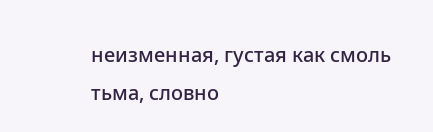неизменная, густая как смоль тьма, словно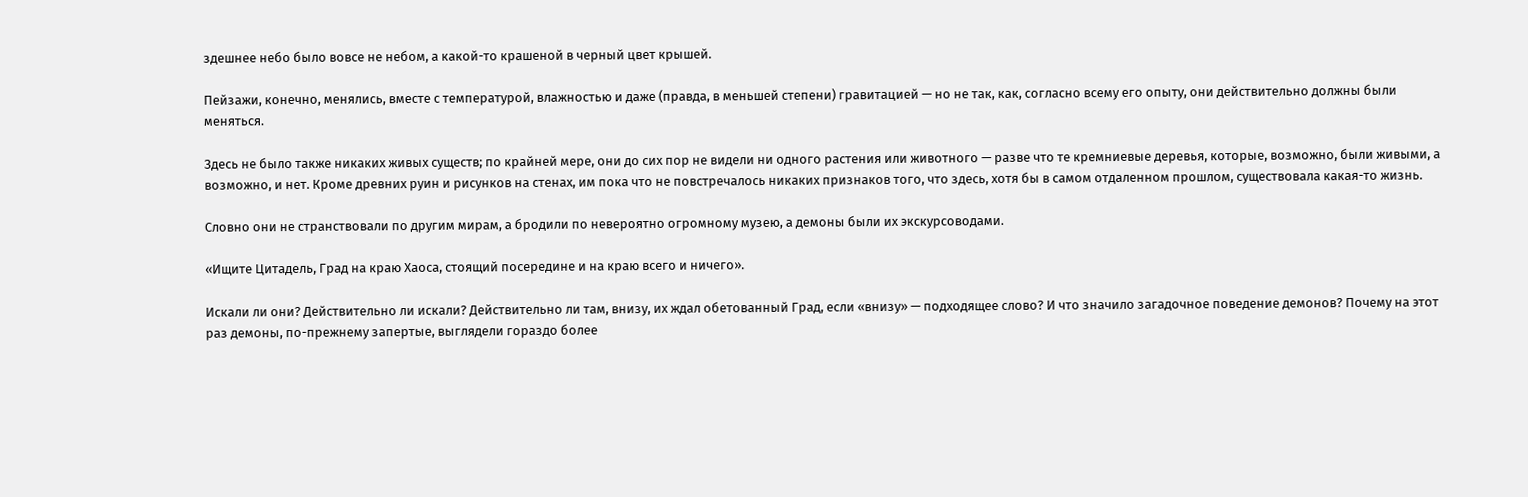здешнее небо было вовсе не небом, а какой-то крашеной в черный цвет крышей.

Пейзажи, конечно, менялись, вместе с температурой, влажностью и даже (правда, в меньшей степени) гравитацией — но не так, как, согласно всему его опыту, они действительно должны были меняться.

Здесь не было также никаких живых существ; по крайней мере, они до сих пор не видели ни одного растения или животного — разве что те кремниевые деревья, которые, возможно, были живыми, а возможно, и нет. Кроме древних руин и рисунков на стенах, им пока что не повстречалось никаких признаков того, что здесь, хотя бы в самом отдаленном прошлом, существовала какая-то жизнь.

Словно они не странствовали по другим мирам, а бродили по невероятно огромному музею, а демоны были их экскурсоводами.

«Ищите Цитадель, Град на краю Хаоса, стоящий посередине и на краю всего и ничего».

Искали ли они? Действительно ли искали? Действительно ли там, внизу, их ждал обетованный Град, если «внизу» — подходящее слово? И что значило загадочное поведение демонов? Почему на этот раз демоны, по-прежнему запертые, выглядели гораздо более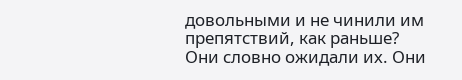довольными и не чинили им препятствий, как раньше? Они словно ожидали их. Они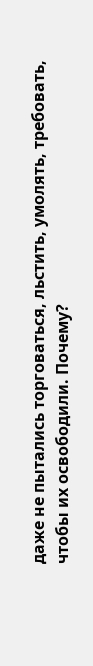даже не пытались торговаться, льстить, умолять, требовать, чтобы их освободили. Почему?